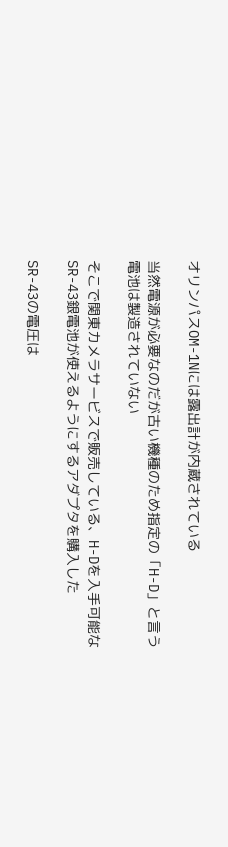オリンパスOM-1Nには露出計が内蔵されている

当然電源が必要なのだが古い機種のため指定の「H-D」と言う電池は製造されていない

そこで関東カメラサービスで販売している、H-Dを入手可能なSR-43銀電池が使えるようにするアダプタを購入した

SR-43の電圧は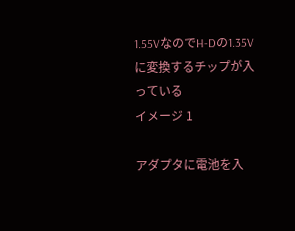1.55VなのでH-Dの1.35Vに変換するチップが入っている
イメージ 1

アダプタに電池を入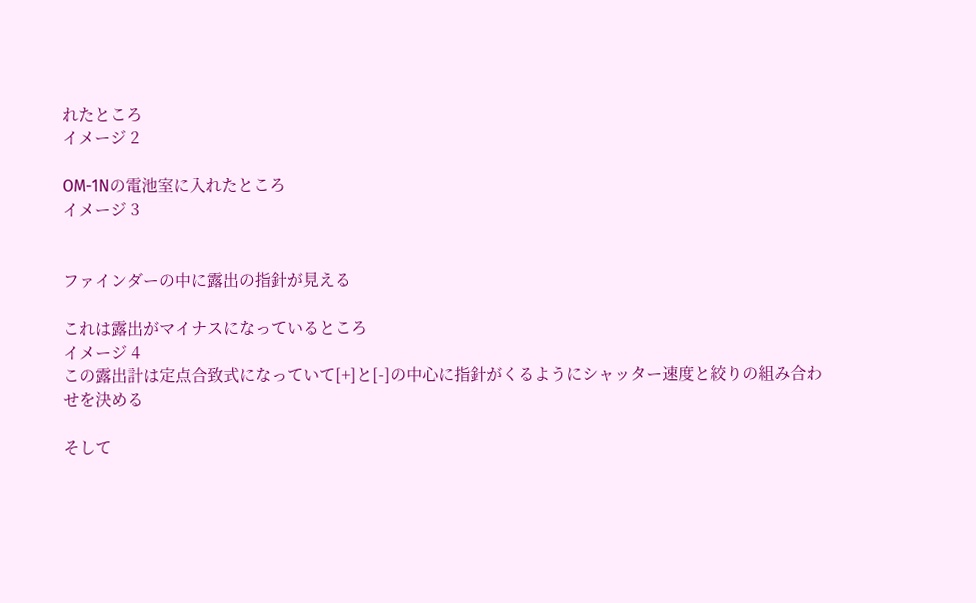れたところ
イメージ 2

OM-1Nの電池室に入れたところ
イメージ 3


ファインダーの中に露出の指針が見える

これは露出がマイナスになっているところ
イメージ 4
この露出計は定点合致式になっていて[+]と[-]の中心に指針がくるようにシャッター速度と絞りの組み合わせを決める

そして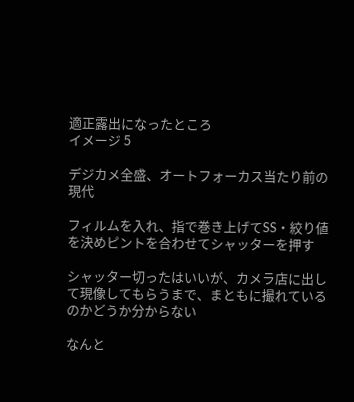適正露出になったところ
イメージ 5

デジカメ全盛、オートフォーカス当たり前の現代

フィルムを入れ、指で巻き上げてSS・絞り値を決めピントを合わせてシャッターを押す

シャッター切ったはいいが、カメラ店に出して現像してもらうまで、まともに撮れているのかどうか分からない

なんと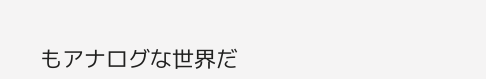もアナログな世界だ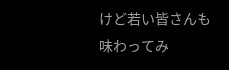けど若い皆さんも味わってみ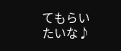てもらいたいな♪